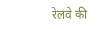रेलवे की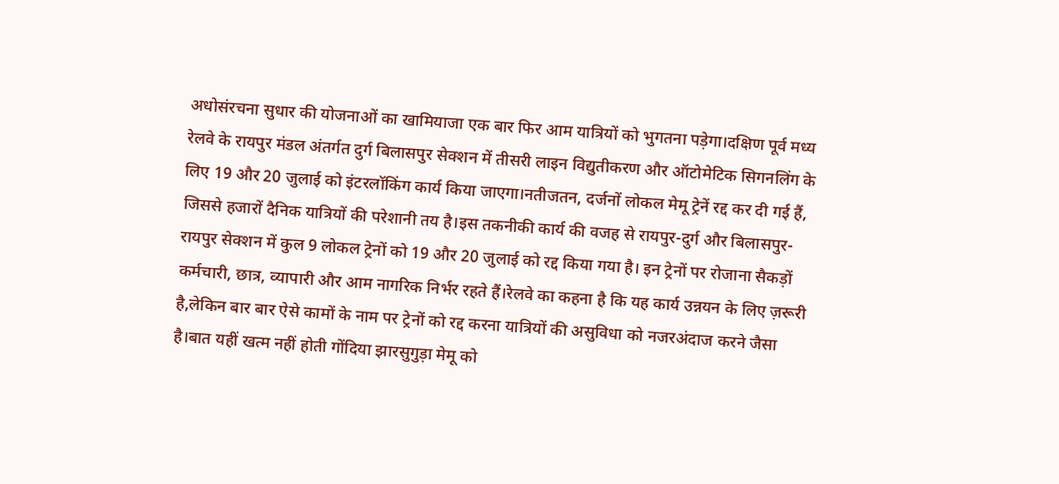अधोसंरचना सुधार की योजनाओं का खामियाजा एक बार फिर आम यात्रियों को भुगतना पड़ेगा।दक्षिण पूर्व मध्य रेलवे के रायपुर मंडल अंतर्गत दुर्ग बिलासपुर सेक्शन में तीसरी लाइन विद्युतीकरण और ऑटोमेटिक सिगनलिंग के लिए 19 और 20 जुलाई को इंटरलॉकिंग कार्य किया जाएगा।नतीजतन, दर्जनों लोकल मेमू ट्रेनें रद्द कर दी गई हैं, जिससे हजारों दैनिक यात्रियों की परेशानी तय है।इस तकनीकी कार्य की वजह से रायपुर-दुर्ग और बिलासपुर-रायपुर सेक्शन में कुल 9 लोकल ट्रेनों को 19 और 20 जुलाई को रद्द किया गया है। इन ट्रेनों पर रोजाना सैकड़ों कर्मचारी, छात्र, व्यापारी और आम नागरिक निर्भर रहते हैं।रेलवे का कहना है कि यह कार्य उन्नयन के लिए ज़रूरी है,लेकिन बार बार ऐसे कामों के नाम पर ट्रेनों को रद्द करना यात्रियों की असुविधा को नजरअंदाज करने जैसा है।बात यहीं खत्म नहीं होती गोंदिया झारसुगुड़ा मेमू को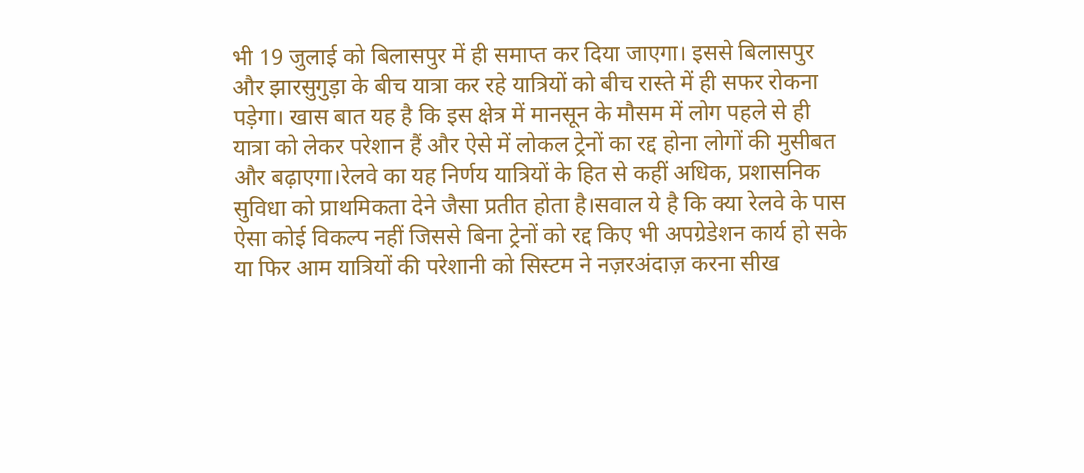भी 19 जुलाई को बिलासपुर में ही समाप्त कर दिया जाएगा। इससे बिलासपुर और झारसुगुड़ा के बीच यात्रा कर रहे यात्रियों को बीच रास्ते में ही सफर रोकना पड़ेगा। खास बात यह है कि इस क्षेत्र में मानसून के मौसम में लोग पहले से ही यात्रा को लेकर परेशान हैं और ऐसे में लोकल ट्रेनों का रद्द होना लोगों की मुसीबत और बढ़ाएगा।रेलवे का यह निर्णय यात्रियों के हित से कहीं अधिक, प्रशासनिक सुविधा को प्राथमिकता देने जैसा प्रतीत होता है।सवाल ये है कि क्या रेलवे के पास ऐसा कोई विकल्प नहीं जिससे बिना ट्रेनों को रद्द किए भी अपग्रेडेशन कार्य हो सके या फिर आम यात्रियों की परेशानी को सिस्टम ने नज़रअंदाज़ करना सीख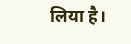लिया है।